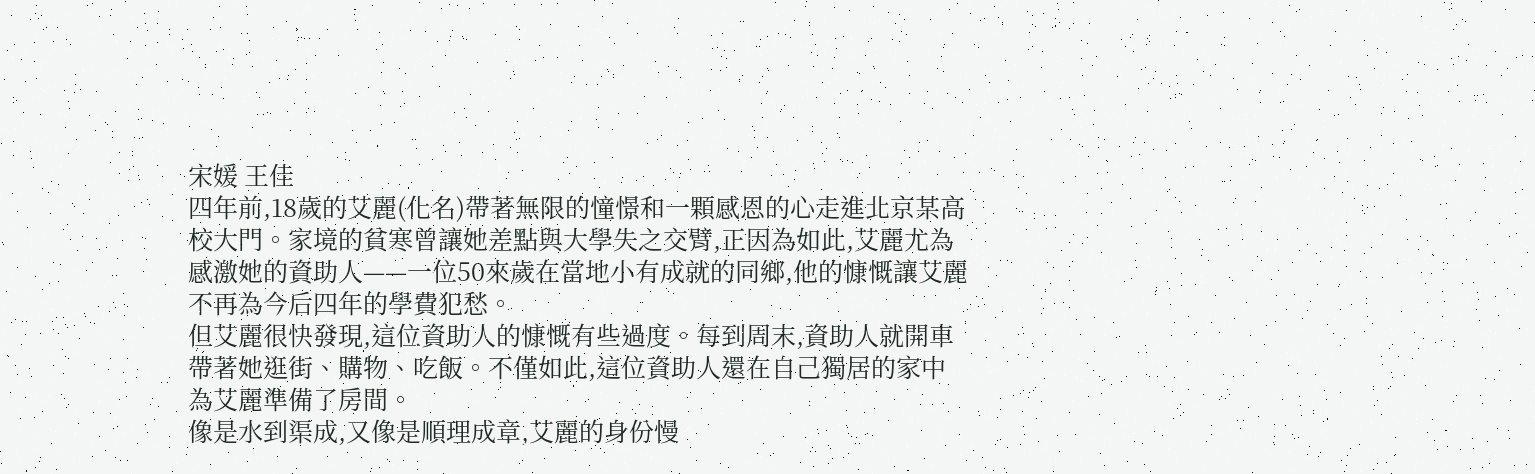宋媛 王佳
四年前,18歲的艾麗(化名)帶著無限的憧憬和一顆感恩的心走進北京某高校大門。家境的貧寒曾讓她差點與大學失之交臂,正因為如此,艾麗尤為感激她的資助人——一位50來歲在當地小有成就的同鄉,他的慷慨讓艾麗不再為今后四年的學費犯愁。
但艾麗很快發現,這位資助人的慷慨有些過度。每到周末,資助人就開車帶著她逛街、購物、吃飯。不僅如此,這位資助人還在自己獨居的家中為艾麗準備了房間。
像是水到渠成,又像是順理成章,艾麗的身份慢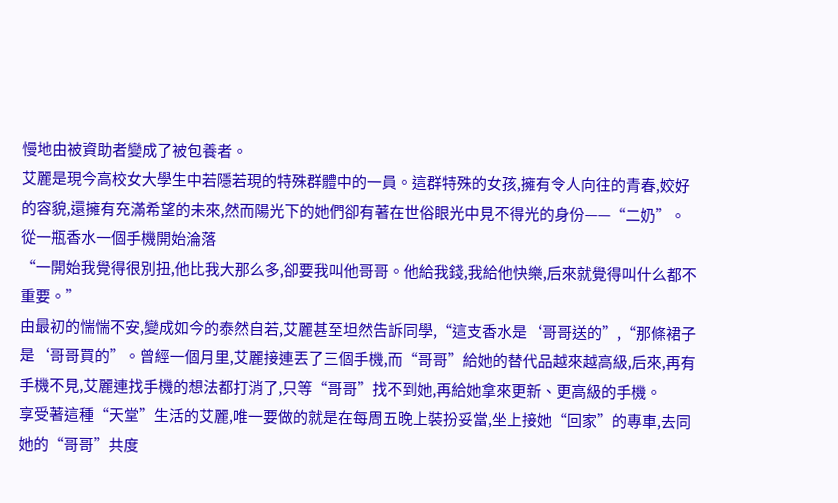慢地由被資助者變成了被包養者。
艾麗是現今高校女大學生中若隱若現的特殊群體中的一員。這群特殊的女孩,擁有令人向往的青春,姣好的容貌,還擁有充滿希望的未來,然而陽光下的她們卻有著在世俗眼光中見不得光的身份——“二奶”。
從一瓶香水一個手機開始淪落
“一開始我覺得很別扭,他比我大那么多,卻要我叫他哥哥。他給我錢,我給他快樂,后來就覺得叫什么都不重要。”
由最初的惴惴不安,變成如今的泰然自若,艾麗甚至坦然告訴同學,“這支香水是‘哥哥送的”,“那條裙子是‘哥哥買的”。曾經一個月里,艾麗接連丟了三個手機,而“哥哥”給她的替代品越來越高級,后來,再有手機不見,艾麗連找手機的想法都打消了,只等“哥哥”找不到她,再給她拿來更新、更高級的手機。
享受著這種“天堂”生活的艾麗,唯一要做的就是在每周五晚上裝扮妥當,坐上接她“回家”的專車,去同她的“哥哥”共度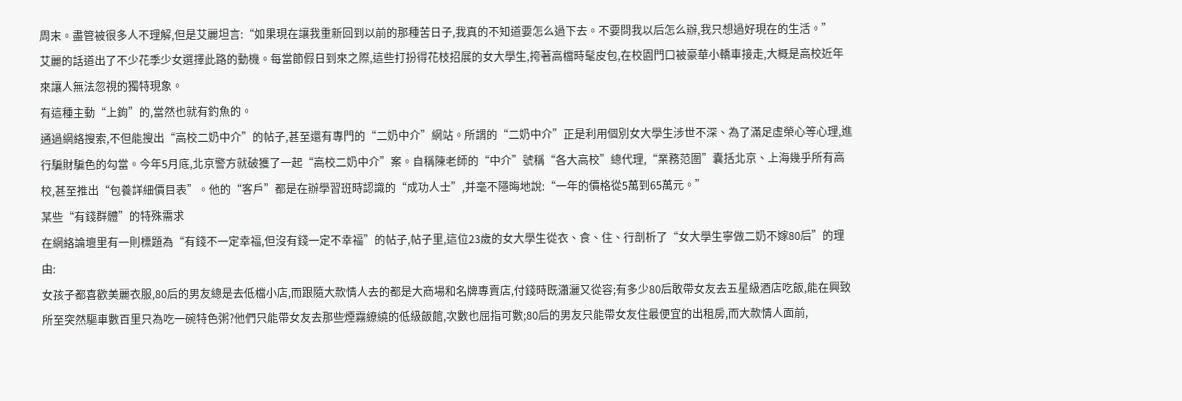周末。盡管被很多人不理解,但是艾麗坦言:“如果現在讓我重新回到以前的那種苦日子,我真的不知道要怎么過下去。不要問我以后怎么辦,我只想過好現在的生活。”
艾麗的話道出了不少花季少女選擇此路的動機。每當節假日到來之際,這些打扮得花枝招展的女大學生,挎著高檔時髦皮包,在校園門口被豪華小轎車接走,大概是高校近年來讓人無法忽視的獨特現象。
有這種主動“上鉤”的,當然也就有釣魚的。
通過網絡搜索,不但能搜出“高校二奶中介”的帖子,甚至還有專門的“二奶中介”網站。所謂的“二奶中介”正是利用個別女大學生涉世不深、為了滿足虛榮心等心理,進行騙財騙色的勾當。今年5月底,北京警方就破獲了一起“高校二奶中介”案。自稱陳老師的“中介”號稱“各大高校”總代理,“業務范圍”囊括北京、上海幾乎所有高校,甚至推出“包養詳細價目表”。他的“客戶”都是在辦學習班時認識的“成功人士”,并毫不隱晦地說:“一年的價格從5萬到65萬元。”
某些“有錢群體”的特殊需求
在網絡論壇里有一則標題為“有錢不一定幸福,但沒有錢一定不幸福”的帖子,帖子里,這位23歲的女大學生從衣、食、住、行剖析了“女大學生寧做二奶不嫁80后”的理由:
女孩子都喜歡美麗衣服,80后的男友總是去低檔小店,而跟隨大款情人去的都是大商場和名牌專賣店,付錢時既瀟灑又從容;有多少80后敢帶女友去五星級酒店吃飯,能在興致所至突然驅車數百里只為吃一碗特色粥?他們只能帶女友去那些煙霧繚繞的低級飯館,次數也屈指可數;80后的男友只能帶女友住最便宜的出租房,而大款情人面前,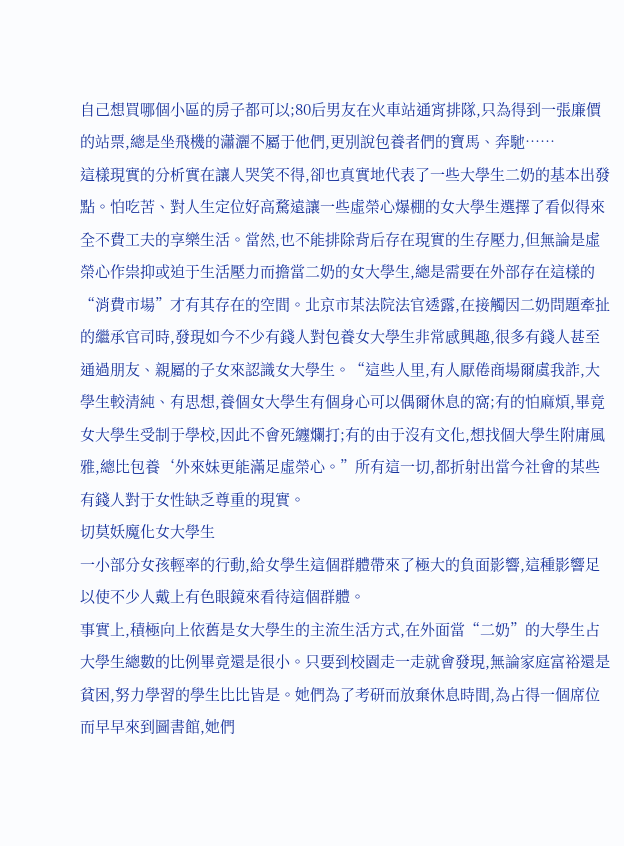自己想買哪個小區的房子都可以;80后男友在火車站通宵排隊,只為得到一張廉價的站票,總是坐飛機的瀟灑不屬于他們,更別說包養者們的寶馬、奔馳……
這樣現實的分析實在讓人哭笑不得,卻也真實地代表了一些大學生二奶的基本出發點。怕吃苦、對人生定位好高騖遠讓一些虛榮心爆棚的女大學生選擇了看似得來全不費工夫的享樂生活。當然,也不能排除背后存在現實的生存壓力,但無論是虛榮心作祟抑或迫于生活壓力而擔當二奶的女大學生,總是需要在外部存在這樣的“消費市場”才有其存在的空間。北京市某法院法官透露,在接觸因二奶問題牽扯的繼承官司時,發現如今不少有錢人對包養女大學生非常感興趣,很多有錢人甚至通過朋友、親屬的子女來認識女大學生。“這些人里,有人厭倦商場爾虞我詐,大學生較清純、有思想,養個女大學生有個身心可以偶爾休息的窩;有的怕麻煩,畢竟女大學生受制于學校,因此不會死纏爛打;有的由于沒有文化,想找個大學生附庸風雅,總比包養‘外來妹更能滿足虛榮心。”所有這一切,都折射出當今社會的某些有錢人對于女性缺乏尊重的現實。
切莫妖魔化女大學生
一小部分女孩輕率的行動,給女學生這個群體帶來了極大的負面影響,這種影響足以使不少人戴上有色眼鏡來看待這個群體。
事實上,積極向上依舊是女大學生的主流生活方式,在外面當“二奶”的大學生占大學生總數的比例畢竟還是很小。只要到校園走一走就會發現,無論家庭富裕還是貧困,努力學習的學生比比皆是。她們為了考研而放棄休息時間,為占得一個席位而早早來到圖書館,她們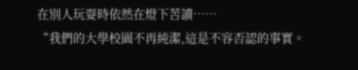在別人玩耍時依然在燈下苦讀……
“我們的大學校園不再純潔,這是不容否認的事實。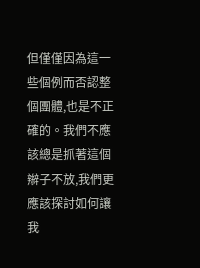但僅僅因為這一些個例而否認整個團體,也是不正確的。我們不應該總是抓著這個辮子不放,我們更應該探討如何讓我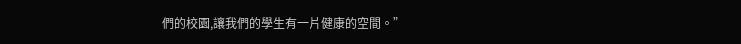們的校園,讓我們的學生有一片健康的空間。”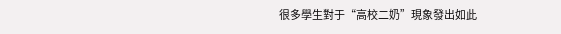很多學生對于“高校二奶”現象發出如此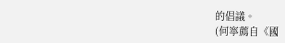的倡議。
(何寧薦自《國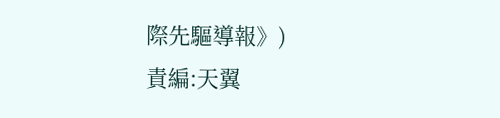際先驅導報》)
責編:天翼